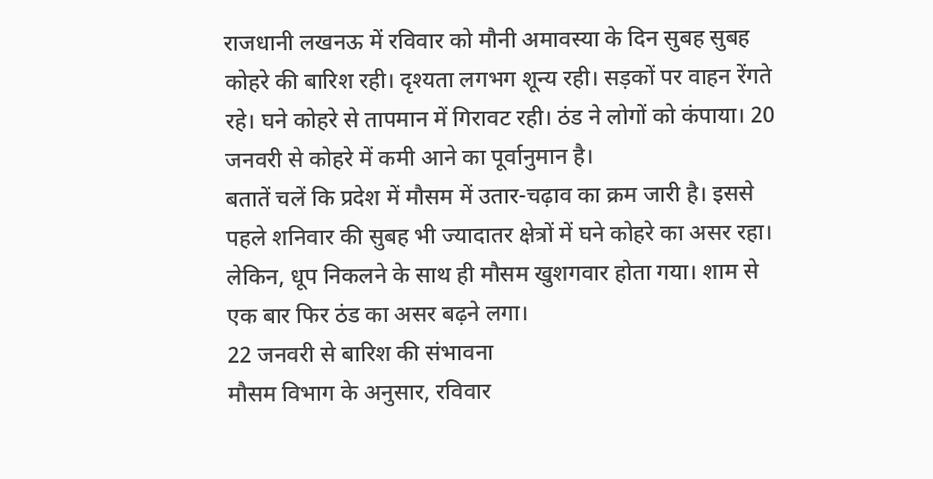राजधानी लखनऊ में रविवार को मौनी अमावस्या के दिन सुबह सुबह कोहरे की बारिश रही। दृश्यता लगभग शून्य रही। सड़कों पर वाहन रेंगते रहे। घने कोहरे से तापमान में गिरावट रही। ठंड ने लोगों को कंपाया। 20 जनवरी से कोहरे में कमी आने का पूर्वानुमान है।
बतातें चलें कि प्रदेश में मौसम में उतार-चढ़ाव का क्रम जारी है। इससे पहले शनिवार की सुबह भी ज्यादातर क्षेत्रों में घने कोहरे का असर रहा। लेकिन, धूप निकलने के साथ ही मौसम खुशगवार होता गया। शाम से एक बार फिर ठंड का असर बढ़ने लगा।
22 जनवरी से बारिश की संभावना
मौसम विभाग के अनुसार, रविवार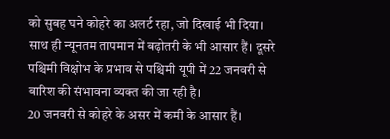को सुबह घने कोहरे का अलर्ट रहा, जो दिखाई भी दिया। साथ ही न्यूनतम तापमान में बढ़ोतरी के भी आसार हैं। दूसरे पश्चिमी विक्षोभ के प्रभाव से पश्चिमी यूपी में 22 जनवरी से बारिश की संभावना व्यक्त की जा रही है।
20 जनवरी से कोहरे के असर में कमी के आसार हैं।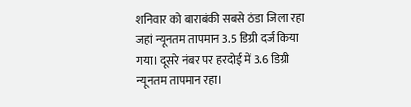शनिवार को बाराबंकी सबसे ठंडा जिला रहा जहां न्यूनतम तापमान 3.5 डिग्री दर्ज किया गया। दूसरे नंबर पर हरदोई में 3.6 डिग्री न्यूनतम तापमान रहा।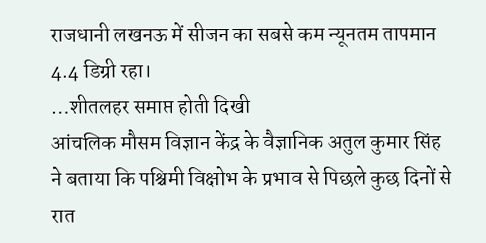राजधानी लखनऊ में सीजन का सबसे कम न्यूनतम तापमान 4.4 डिग्री रहा।
…शीतलहर समाप्त होती दिखी
आंचलिक मौसम विज्ञान केंद्र के वैज्ञानिक अतुल कुमार सिंह ने बताया कि पश्चिमी विक्षोभ के प्रभाव से पिछले कुछ दिनों से रात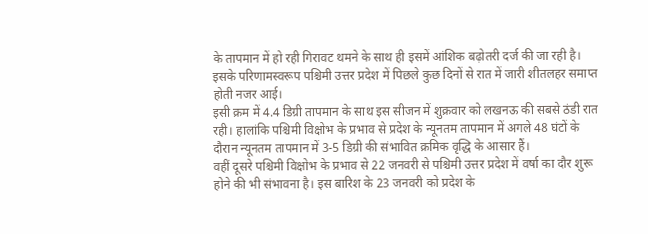के तापमान में हो रही गिरावट थमने के साथ ही इसमें आंशिक बढ़ोतरी दर्ज की जा रही है। इसके परिणामस्वरूप पश्चिमी उत्तर प्रदेश में पिछले कुछ दिनों से रात में जारी शीतलहर समाप्त होती नजर आई।
इसी क्रम में 4.4 डिग्री तापमान के साथ इस सीजन में शुक्रवार को लखनऊ की सबसे ठंडी रात रही। हालांकि पश्चिमी विक्षोभ के प्रभाव से प्रदेश के न्यूनतम तापमान में अगले 48 घंटों के दौरान न्यूनतम तापमान में 3-5 डिग्री की संभावित क्रमिक वृद्धि के आसार हैं।
वहीं दूसरे पश्चिमी विक्षोभ के प्रभाव से 22 जनवरी से पश्चिमी उत्तर प्रदेश में वर्षा का दौर शुरू होने की भी संभावना है। इस बारिश के 23 जनवरी को प्रदेश के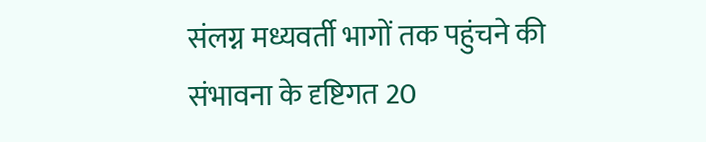संलग्न मध्यवर्ती भागों तक पहुंचने की संभावना के दृष्टिगत 20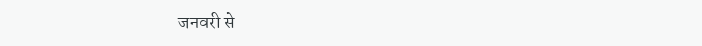जनवरी से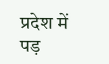प्रदेश में पड़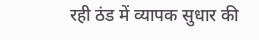रही ठंड में व्यापक सुधार की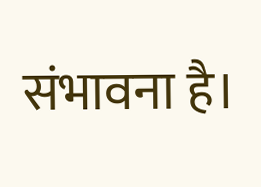संभावना है।